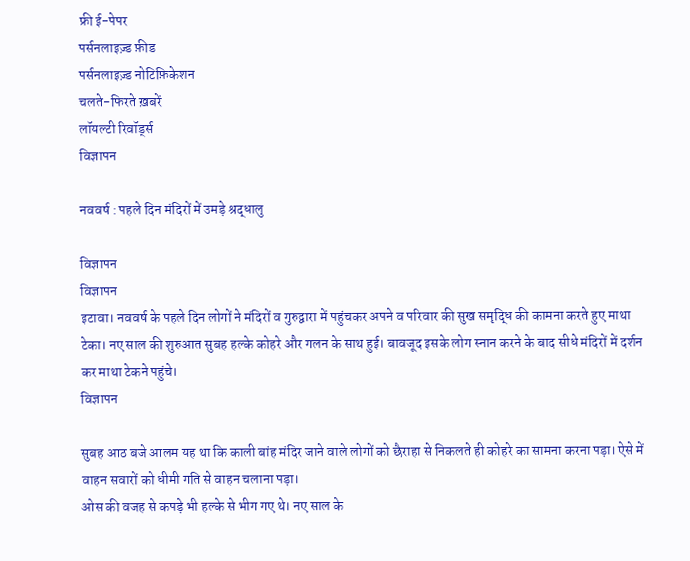फ्री ई-पेपर
पर्सनलाइज़्ड फ़ीड
पर्सनलाइज़्ड नोटिफ़िकेशन
चलते-फिरते ख़बरें
लॉयल्टी रिवॉर्ड्स
विज्ञापन

नववर्ष : पहले दिन मंदिरों में उमड़े श्रद्धालु

विज्ञापन
विज्ञापन
इटावा। नववर्ष के पहले दिन लोगों ने मंदिरों व गुरुद्वारा में पहुंचकर अपने व परिवार की सुख समृद्धि की कामना करते हुए माथा टेका। नए साल की शुरुआत सुबह हल्के कोहरे और गलन के साथ हुई। बावजूद इसके लोग स्नान करने के बाद सीधे मंदिरों में दर्शन कर माथा टेकने पहुंचे।
विज्ञापन

सुबह आठ बजे आलम यह था कि काली बांह मंदिर जाने वाले लोगों को छैराहा से निकलते ही कोहरे का सामना करना पड़ा। ऐसे में वाहन सवारों को धीमी गति से वाहन चलाना पड़ा।
ओस की वजह से कपड़े भी हल्के से भीग गए थे। नए साल के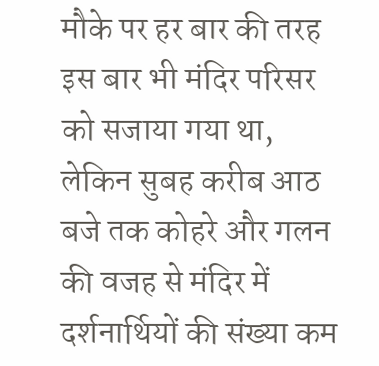मौके पर हर बार की तरह इस बार भी मंदिर परिसर को सजाया गया था, लेकिन सुबह करीब आठ बजे तक कोहरे और गलन की वजह से मंदिर में दर्शनार्थियों की संख्या कम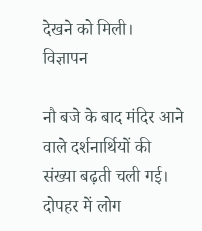देखने को मिली।
विज्ञापन

नौ बजे के बाद मंदिर आने वाले दर्शनार्थियों की संख्या बढ़ती चली गई। दोपहर में लोग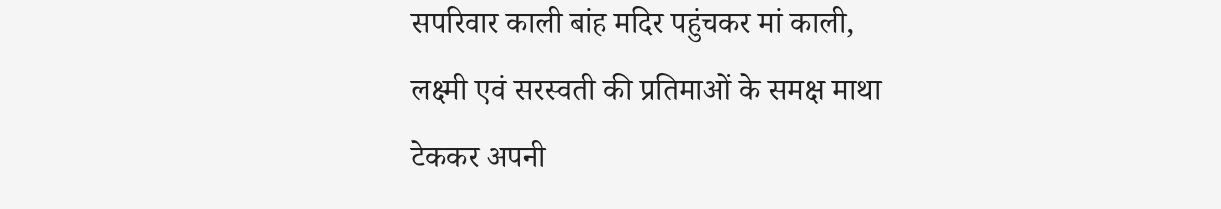सपरिवार काली बांह मदिर पहुंचकर मां काली, लक्ष्मी एवं सरस्वती की प्रतिमाओं के समक्ष माथा टेककर अपनी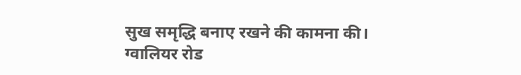सुख समृद्धि बनाए रखने की कामना की।
ग्वालियर रोड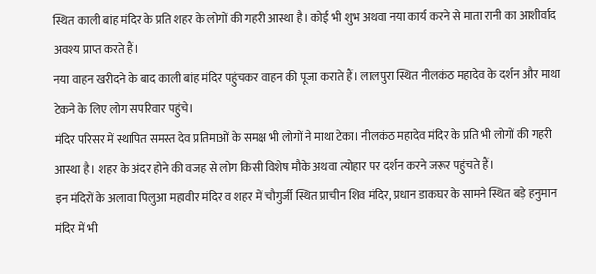स्थित काली बांह मंदिर के प्रति शहर के लोगों की गहरी आस्था है। कोई भी शुभ अथवा नया कार्य करने से माता रानी का आशीर्वाद अवश्य प्राप्त करते हैं।
नया वाहन खरीदने के बाद काली बांह मंदिर पहुंचकर वाहन की पूजा कराते हैं। लालपुरा स्थित नीलकंठ महादेव के दर्शन और माथा टेकने के लिए लोग सपरिवार पहुंचे।
मंदिर परिसर में स्थापित समस्त देव प्रतिमाओं के समक्ष भी लोगों ने माथा टेका। नीलकंठ महादेव मंदिर के प्रति भी लोगों की गहरी आस्था है। शहर के अंदर होने की वजह से लोग किसी विशेष मौके अथवा त्योहार पर दर्शन करने जरूर पहुंचते हैं।
इन मंदिरों के अलावा पिलुआ महावीर मंदिर व शहर में चौगुर्जी स्थित प्राचीन शिव मंदिर, प्रधान डाकघर के सामने स्थित बड़े हनुमान मंदिर में भी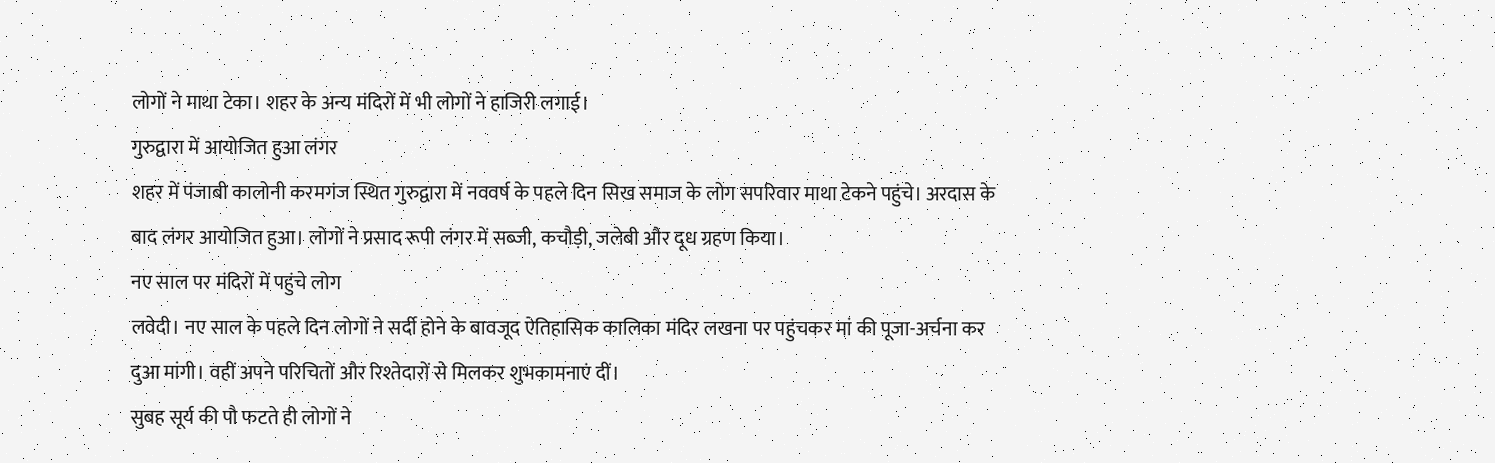लोगों ने माथा टेका। शहर के अन्य मंदिरों में भी लोगों ने हाजिरी लगाई।
गुरुद्वारा में आयोजित हुआ लंगर
शहर में पंजाबी कालोनी करमगंज स्थित गुरुद्वारा में नववर्ष के पहले दिन सिख समाज के लोग सपरिवार माथा टेकने पहुंचे। अरदास के बाद लंगर आयोजित हुआ। लोगों ने प्रसाद रूपी लंगर में सब्जी, कचौड़ी, जलेबी और दूध ग्रहण किया।
नए साल पर मंदिरों में पहुंचे लोग
लवेदी। नए साल के पहले दिन लोगों ने सर्दी होने के बावजूद ऐतिहासिक कालिका मंदिर लखना पर पहुंचकर मां की पूजा-अर्चना कर दुआ मांगी। वहीं अपने परिचितों और रिश्तेदारों से मिलकर शुभकामनाएं दीं।
सुबह सूर्य की पौ फटते ही लोगों ने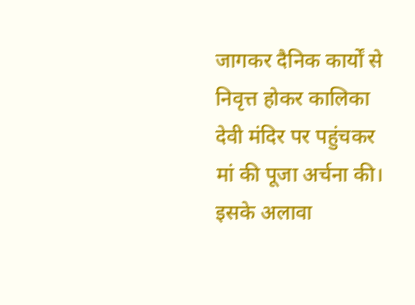जागकर दैनिक कार्यों से निवृत्त होकर कालिका देवी मंदिर पर पहुंचकर मां की पूजा अर्चना की। इसके अलावा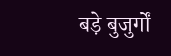बड़े बुजुर्गों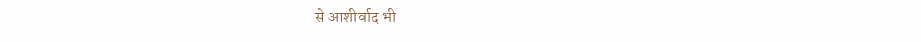से आशीर्वाद भी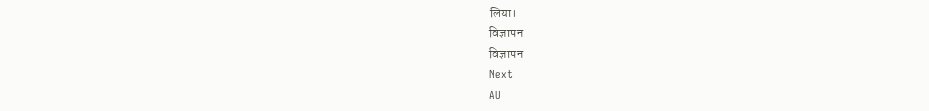लिया।
विज्ञापन
विज्ञापन
Next
AU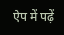ऐप में पढ़ें